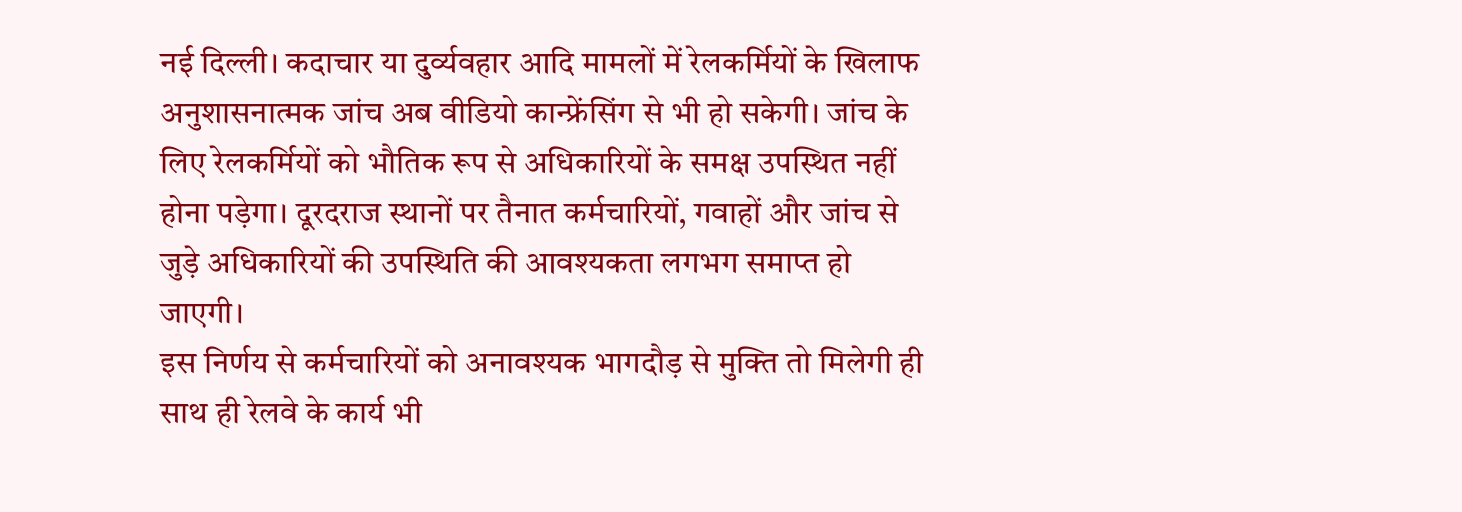नई दिल्ली। कदाचार या दुर्व्यवहार आदि मामलों में रेलकर्मियों के खिलाफ अनुशासनात्मक जांच अब वीडियो कान्फ्रेंसिंग से भी हो सकेगी। जांच के लिए रेलकर्मियों को भौतिक रूप से अधिकारियों के समक्ष उपस्थित नहीं होना पड़ेगा। दूरदराज स्थानों पर तैनात कर्मचारियों, गवाहों और जांच से जुड़े अधिकारियों की उपस्थिति की आवश्यकता लगभग समाप्त हो जाएगी।
इस निर्णय से कर्मचारियों को अनावश्यक भागदौड़ से मुक्ति तो मिलेगी ही साथ ही रेलवे के कार्य भी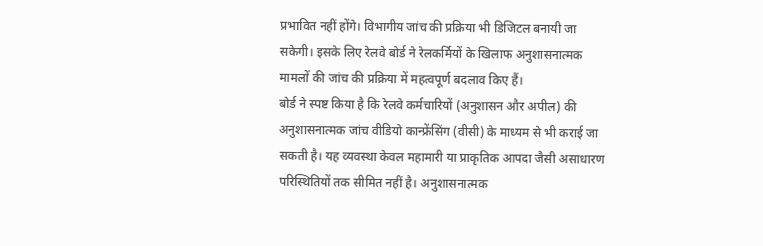प्रभावित नहीं होंगे। विभागीय जांच की प्रक्रिया भी डिजिटल बनायी जा सकेगी। इसके लिए रेलवे बोर्ड ने रेलकर्मियों के खिलाफ अनुशासनात्मक मामलों की जांच की प्रक्रिया में महत्वपूर्ण बदलाव किए हैं।
बोर्ड ने स्पष्ट किया है कि रेलवे कर्मचारियों (अनुशासन और अपील) की अनुशासनात्मक जांच वीडियो कान्फ्रेंसिंग (वीसी) के माध्यम से भी कराई जा सकती है। यह व्यवस्था केवल महामारी या प्राकृतिक आपदा जैसी असाधारण परिस्थितियों तक सीमित नहीं है। अनुशासनात्मक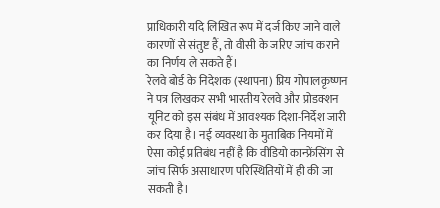प्राधिकारी यदि लिखित रूप में दर्ज किए जाने वाले कारणों से संतुष्ट हैं, तो वीसी के जरिए जांच कराने का निर्णय ले सकते हैं।
रेलवे बोर्ड के निदेशक (स्थापना) प्रिय गोपालकृष्णन ने पत्र लिखकर सभी भारतीय रेलवे और प्रोडक्शन यूनिट को इस संबंध में आवश्यक दिशा-निर्देश जारी कर दिया है। नई व्यवस्था के मुताबिक नियमों में ऐसा कोई प्रतिबंध नहीं है कि वीडियो कान्फ्रेंसिंग से जांच सिर्फ असाधारण परिस्थितियों में ही की जा सकती है।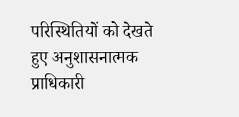परिस्थितियों को देखते हुए अनुशासनात्मक प्राधिकारी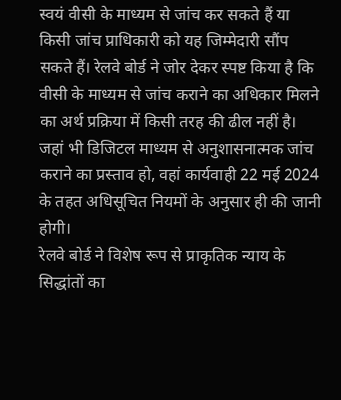स्वयं वीसी के माध्यम से जांच कर सकते हैं या किसी जांच प्राधिकारी को यह जिम्मेदारी सौंप सकते हैं। रेलवे बोर्ड ने जोर देकर स्पष्ट किया है कि वीसी के माध्यम से जांच कराने का अधिकार मिलने का अर्थ प्रक्रिया में किसी तरह की ढील नहीं है। जहां भी डिजिटल माध्यम से अनुशासनात्मक जांच कराने का प्रस्ताव हो, वहां कार्यवाही 22 मई 2024 के तहत अधिसूचित नियमों के अनुसार ही की जानी होगी।
रेलवे बोर्ड ने विशेष रूप से प्राकृतिक न्याय के सिद्धांतों का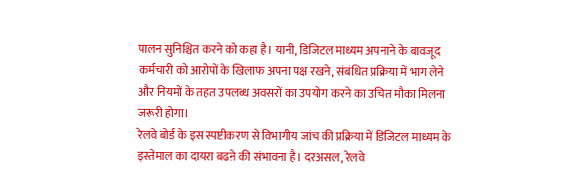पालन सुनिश्चित करने को कहा है। यानी, डिजिटल माध्यम अपनाने के बावजूद कर्मचारी को आरोपों के खिलाफ अपना पक्ष रखने, संबंधित प्रक्रिया में भाग लेने और नियमों के तहत उपलब्ध अवसरों का उपयोग करने का उचित मौका मिलना जरूरी होगा।
रेलवे बोर्ड के इस स्पष्टीकरण से विभागीय जांच की प्रक्रिया में डिजिटल माध्यम के इस्तेमाल का दायरा बढऩे की संभावना है। दरअसल, रेलवे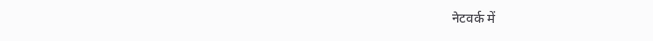नेटवर्क में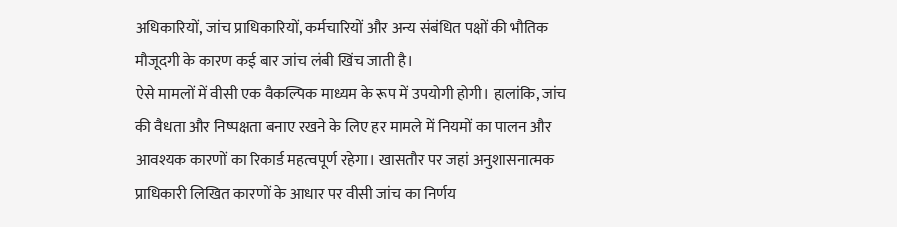अधिकारियों, जांच प्राधिकारियों, कर्मचारियों और अन्य संबंधित पक्षों की भौतिक मौजूदगी के कारण कई बार जांच लंबी खिंच जाती है।
ऐसे मामलों में वीसी एक वैकल्पिक माध्यम के रूप में उपयोगी होगी। हालांकि, जांच की वैधता और निष्पक्षता बनाए रखने के लिए हर मामले में नियमों का पालन और आवश्यक कारणों का रिकार्ड महत्वपूर्ण रहेगा। खासतौर पर जहां अनुशासनात्मक प्राधिकारी लिखित कारणों के आधार पर वीसी जांच का निर्णय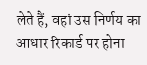लेते हैं, वहां उस निर्णय का आधार रिकार्ड पर होना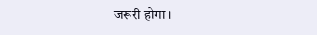जरूरी होगा।